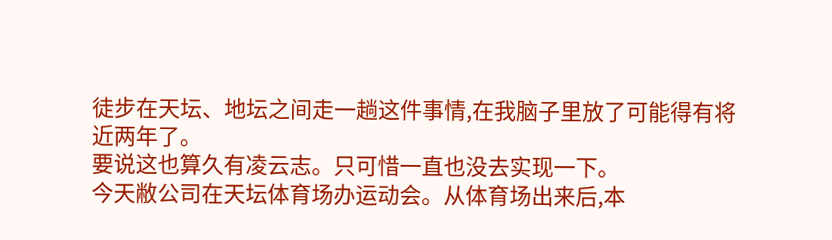徒步在天坛、地坛之间走一趟这件事情,在我脑子里放了可能得有将近两年了。
要说这也算久有凌云志。只可惜一直也没去实现一下。
今天敝公司在天坛体育场办运动会。从体育场出来后,本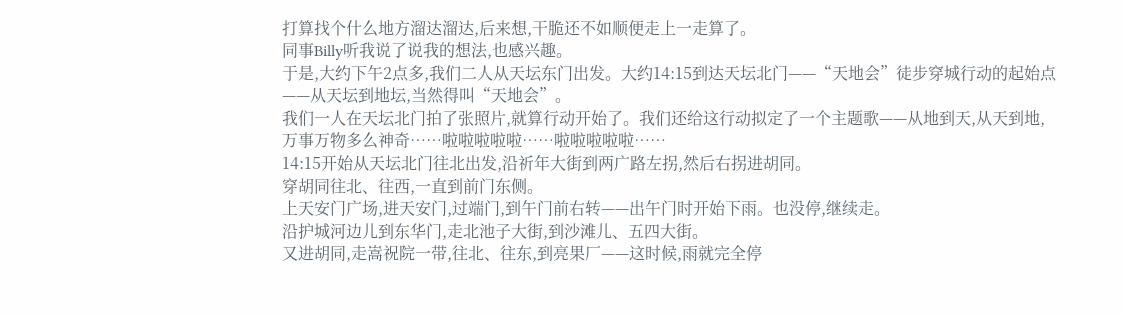打算找个什么地方溜达溜达,后来想,干脆还不如顺便走上一走算了。
同事Billy听我说了说我的想法,也感兴趣。
于是,大约下午2点多,我们二人从天坛东门出发。大约14:15到达天坛北门——“天地会”徒步穿城行动的起始点——从天坛到地坛,当然得叫“天地会”。
我们一人在天坛北门拍了张照片,就算行动开始了。我们还给这行动拟定了一个主题歌——从地到天,从天到地,万事万物多么神奇……啦啦啦啦啦……啦啦啦啦啦……
14:15开始从天坛北门往北出发,沿祈年大街到两广路左拐,然后右拐进胡同。
穿胡同往北、往西,一直到前门东侧。
上天安门广场,进天安门,过端门,到午门前右转——出午门时开始下雨。也没停,继续走。
沿护城河边儿到东华门,走北池子大街,到沙滩儿、五四大街。
又进胡同,走嵩祝院一带,往北、往东,到亮果厂——这时候,雨就完全停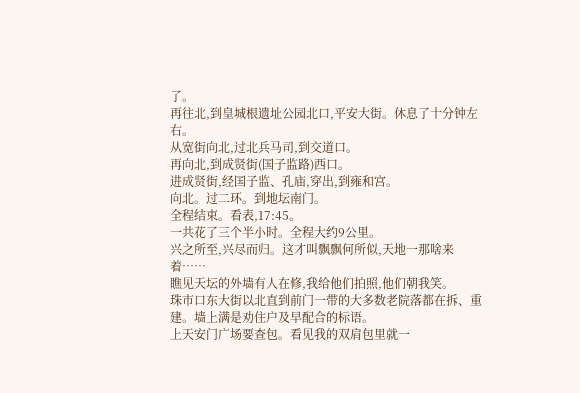了。
再往北,到皇城根遗址公园北口,平安大街。休息了十分钟左右。
从宽街向北,过北兵马司,到交道口。
再向北,到成贤街(国子监路)西口。
进成贤街,经国子监、孔庙,穿出,到雍和宫。
向北。过二环。到地坛南门。
全程结束。看表,17:45。
一共花了三个半小时。全程大约9公里。
兴之所至,兴尽而归。这才叫飘飘何所似,天地一那啥来着……
瞧见天坛的外墙有人在修,我给他们拍照,他们朝我笑。
珠市口东大街以北直到前门一带的大多数老院落都在拆、重建。墙上满是劝住户及早配合的标语。
上天安门广场要查包。看见我的双肩包里就一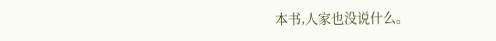本书,人家也没说什么。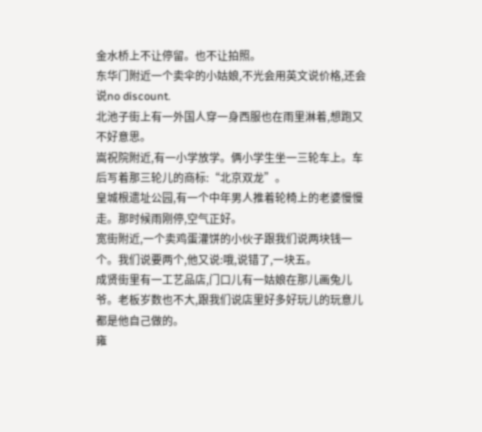金水桥上不让停留。也不让拍照。
东华门附近一个卖伞的小姑娘,不光会用英文说价格,还会说no discount.
北池子街上有一外国人穿一身西服也在雨里淋着,想跑又不好意思。
嵩祝院附近,有一小学放学。俩小学生坐一三轮车上。车后写着那三轮儿的商标:“北京双龙”。
皇城根遗址公园,有一个中年男人推着轮椅上的老婆慢慢走。那时候雨刚停,空气正好。
宽街附近,一个卖鸡蛋灌饼的小伙子跟我们说两块钱一个。我们说要两个,他又说:哦,说错了,一块五。
成贤街里有一工艺品店,门口儿有一姑娘在那儿画兔儿爷。老板岁数也不大,跟我们说店里好多好玩儿的玩意儿都是他自己做的。
雍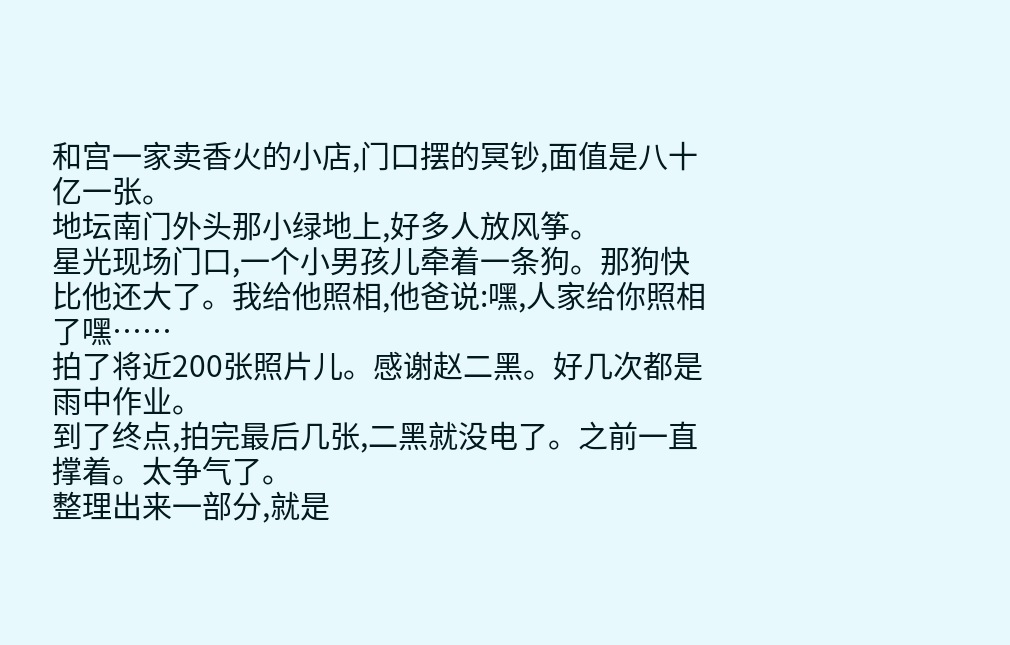和宫一家卖香火的小店,门口摆的冥钞,面值是八十亿一张。
地坛南门外头那小绿地上,好多人放风筝。
星光现场门口,一个小男孩儿牵着一条狗。那狗快比他还大了。我给他照相,他爸说:嘿,人家给你照相了嘿……
拍了将近200张照片儿。感谢赵二黑。好几次都是雨中作业。
到了终点,拍完最后几张,二黑就没电了。之前一直撑着。太争气了。
整理出来一部分,就是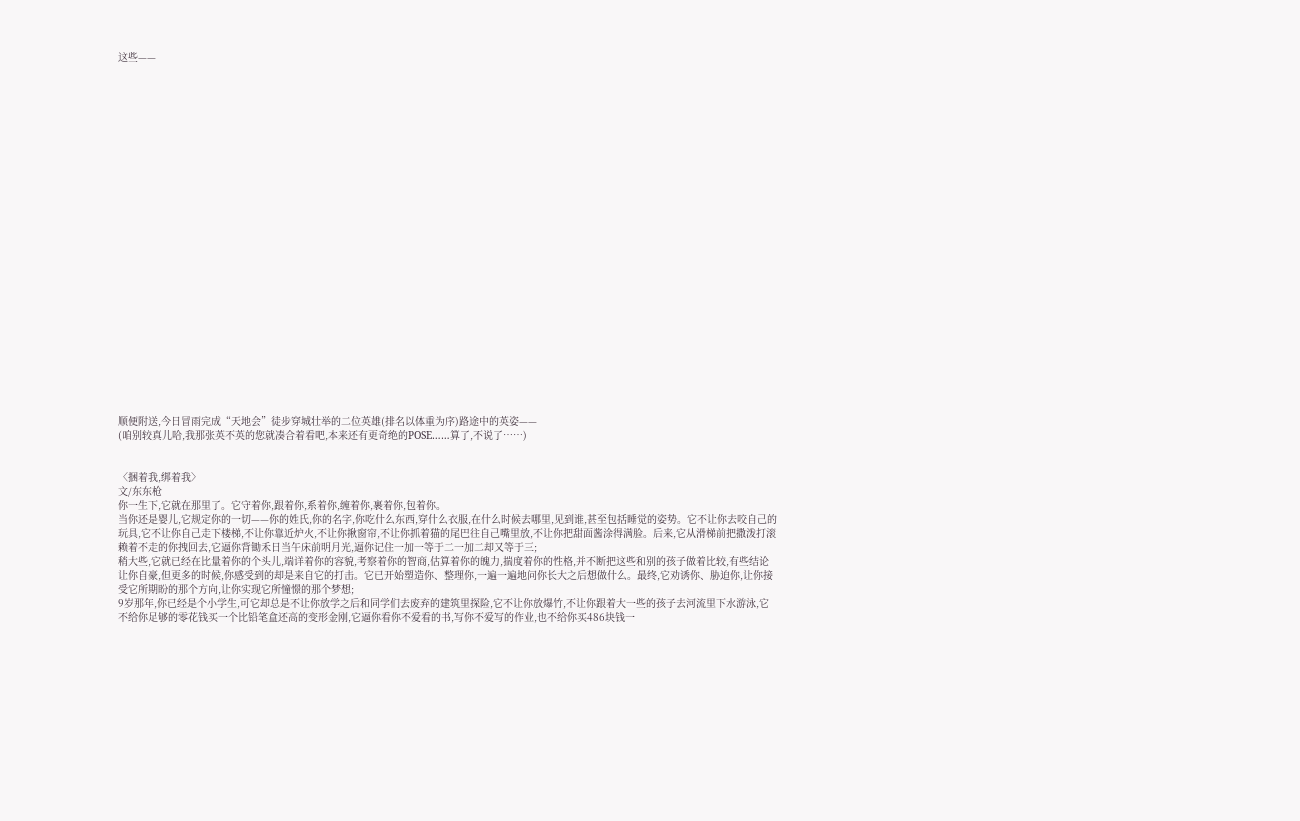这些——

























顺便附送,今日冒雨完成“天地会”徒步穿城壮举的二位英雄(排名以体重为序)路途中的英姿——
(咱别较真儿哈,我那张英不英的您就凑合着看吧,本来还有更奇绝的POSE……算了,不说了……)


〈捆着我,绑着我〉
文/东东枪
你一生下,它就在那里了。它守着你,跟着你,系着你,缠着你,裹着你,包着你。
当你还是婴儿,它规定你的一切——你的姓氏,你的名字,你吃什么东西,穿什么衣服,在什么时候去哪里,见到谁,甚至包括睡觉的姿势。它不让你去咬自己的玩具,它不让你自己走下楼梯,不让你靠近炉火,不让你揪窗帘,不让你抓着猫的尾巴往自己嘴里放,不让你把甜面酱涂得满脸。后来,它从滑梯前把撒泼打滚赖着不走的你拽回去,它逼你背锄禾日当午床前明月光,逼你记住一加一等于二一加二却又等于三;
稍大些,它就已经在比量着你的个头儿,端详着你的容貌,考察着你的智商,估算着你的魄力,揣度着你的性格,并不断把这些和别的孩子做着比较,有些结论让你自豪,但更多的时候,你感受到的却是来自它的打击。它已开始塑造你、整理你,一遍一遍地问你长大之后想做什么。最终,它劝诱你、胁迫你,让你接受它所期盼的那个方向,让你实现它所憧憬的那个梦想;
9岁那年,你已经是个小学生,可它却总是不让你放学之后和同学们去废弃的建筑里探险,它不让你放爆竹,不让你跟着大一些的孩子去河流里下水游泳,它不给你足够的零花钱买一个比铅笔盒还高的变形金刚,它逼你看你不爱看的书,写你不爱写的作业,也不给你买486块钱一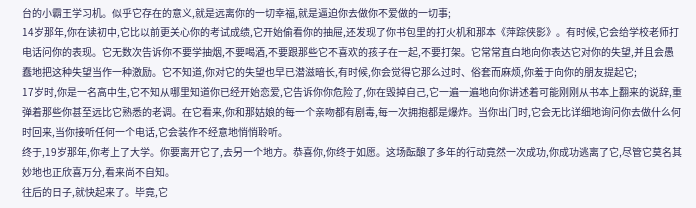台的小霸王学习机。似乎它存在的意义,就是远离你的一切幸福,就是逼迫你去做你不爱做的一切事;
14岁那年,你在读初中,它比以前更关心你的考试成绩,它开始偷看你的抽屉,还发现了你书包里的打火机和那本《萍踪侠影》。有时候,它会给学校老师打电话问你的表现。它无数次告诉你不要学抽烟,不要喝酒,不要跟那些它不喜欢的孩子在一起,不要打架。它常常直白地向你表达它对你的失望,并且会愚蠢地把这种失望当作一种激励。它不知道,你对它的失望也早已潜滋暗长,有时候,你会觉得它那么过时、俗套而麻烦,你羞于向你的朋友提起它;
17岁时,你是一名高中生,它不知从哪里知道你已经开始恋爱,它告诉你你危险了,你在毁掉自己,它一遍一遍地向你讲述着可能刚刚从书本上翻来的说辞,重弹着那些你甚至远比它熟悉的老调。在它看来,你和那姑娘的每一个亲吻都有剧毒,每一次拥抱都是爆炸。当你出门时,它会无比详细地询问你去做什么何时回来,当你接听任何一个电话,它会装作不经意地悄悄聆听。
终于,19岁那年,你考上了大学。你要离开它了,去另一个地方。恭喜你,你终于如愿。这场酝酿了多年的行动竟然一次成功,你成功逃离了它,尽管它莫名其妙地也正欣喜万分,看来尚不自知。
往后的日子,就快起来了。毕竟,它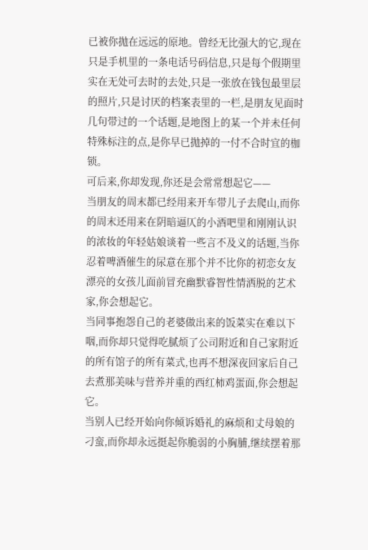已被你抛在远远的原地。曾经无比强大的它,现在只是手机里的一条电话号码信息,只是每个假期里实在无处可去时的去处,只是一张放在钱包最里层的照片,只是讨厌的档案表里的一栏,是朋友见面时几句带过的一个话题,是地图上的某一个并未任何特殊标注的点,是你早已抛掉的一付不合时宜的枷锁。
可后来,你却发现,你还是会常常想起它——
当朋友的周末都已经用来开车带儿子去爬山,而你的周末还用来在阴暗逼仄的小酒吧里和刚刚认识的浓妆的年轻姑娘谈着一些言不及义的话题,当你忍着啤酒催生的尿意在那个并不比你的初恋女友漂亮的女孩儿面前冒充幽默睿智性情洒脱的艺术家,你会想起它。
当同事抱怨自己的老婆做出来的饭菜实在难以下咽,而你却只觉得吃腻烦了公司附近和自己家附近的所有馆子的所有菜式,也再不想深夜回家后自己去煮那美味与营养并重的西红柿鸡蛋面,你会想起它。
当别人已经开始向你倾诉婚礼的麻烦和丈母娘的刁蛮,而你却永远挺起你脆弱的小胸脯,继续摆着那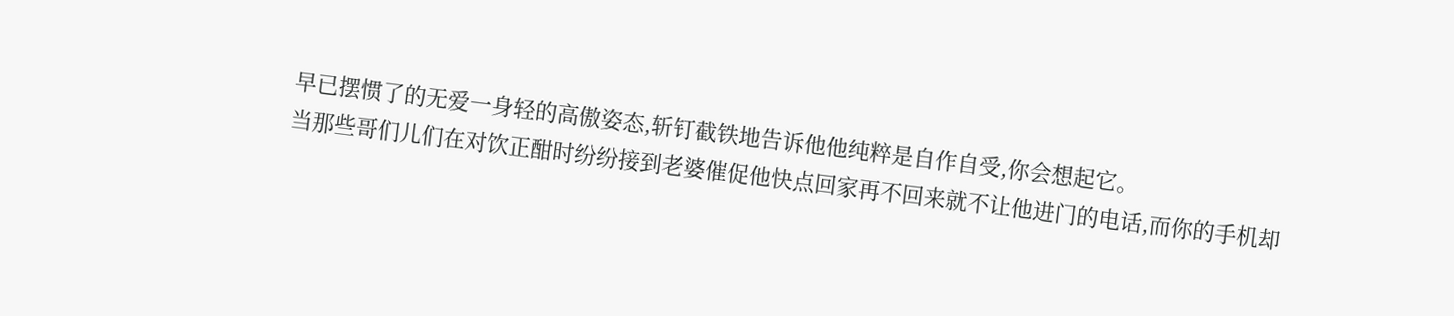早已摆惯了的无爱一身轻的高傲姿态,斩钉截铁地告诉他他纯粹是自作自受,你会想起它。
当那些哥们儿们在对饮正酣时纷纷接到老婆催促他快点回家再不回来就不让他进门的电话,而你的手机却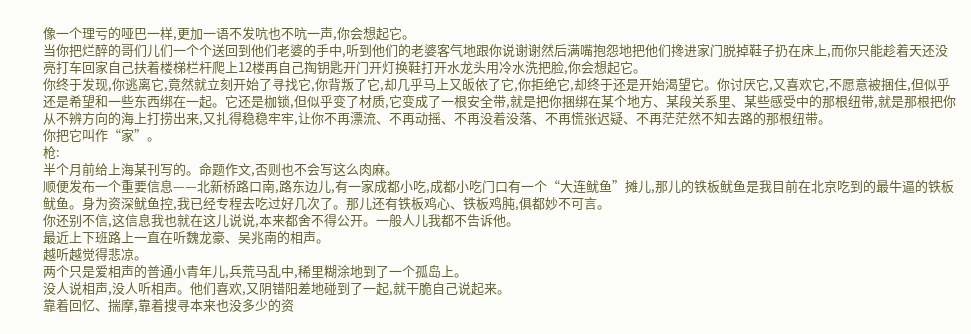像一个理亏的哑巴一样,更加一语不发吭也不吭一声,你会想起它。
当你把烂醉的哥们儿们一个个送回到他们老婆的手中,听到他们的老婆客气地跟你说谢谢然后满嘴抱怨地把他们搀进家门脱掉鞋子扔在床上,而你只能趁着天还没亮打车回家自己扶着楼梯栏杆爬上12楼再自己掏钥匙开门开灯换鞋打开水龙头用冷水洗把脸,你会想起它。
你终于发现,你逃离它,竟然就立刻开始了寻找它,你背叛了它,却几乎马上又皈依了它,你拒绝它,却终于还是开始渴望它。你讨厌它,又喜欢它,不愿意被捆住,但似乎还是希望和一些东西绑在一起。它还是枷锁,但似乎变了材质,它变成了一根安全带,就是把你捆绑在某个地方、某段关系里、某些感受中的那根纽带,就是那根把你从不辨方向的海上打捞出来,又扎得稳稳牢牢,让你不再漂流、不再动摇、不再没着没落、不再慌张迟疑、不再茫茫然不知去路的那根纽带。
你把它叫作“家”。
枪:
半个月前给上海某刊写的。命题作文,否则也不会写这么肉麻。
顺便发布一个重要信息——北新桥路口南,路东边儿,有一家成都小吃,成都小吃门口有一个“大连鱿鱼”摊儿,那儿的铁板鱿鱼是我目前在北京吃到的最牛逼的铁板鱿鱼。身为资深鱿鱼控,我已经专程去吃过好几次了。那儿还有铁板鸡心、铁板鸡肫,俱都妙不可言。
你还别不信,这信息我也就在这儿说说,本来都舍不得公开。一般人儿我都不告诉他。
最近上下班路上一直在听魏龙豪、吴兆南的相声。
越听越觉得悲凉。
两个只是爱相声的普通小青年儿,兵荒马乱中,稀里糊涂地到了一个孤岛上。
没人说相声,没人听相声。他们喜欢,又阴错阳差地碰到了一起,就干脆自己说起来。
靠着回忆、揣摩,靠着搜寻本来也没多少的资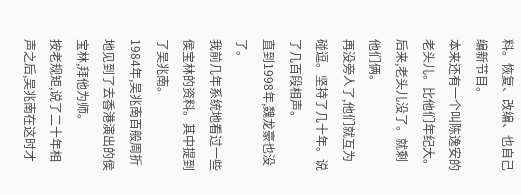料。恢复、改编、也自己编新节目。
本来还有一个叫陈逸安的老头儿。比他们年纪大。
后来,老头儿没了。就剩他们俩。
再没旁人了,他们就互为碰逗。坚持了几十年。说了几百段相声。
直到1998年,魏龙豪也没了。
我前几年系统地看过一些侯宝林的资料。其中提到了吴兆南。
1984年,吴兆南百般周折地见到了去香港演出的侯宝林,拜他为师。
按老规矩,说了二十年相声之后,吴兆南在这时才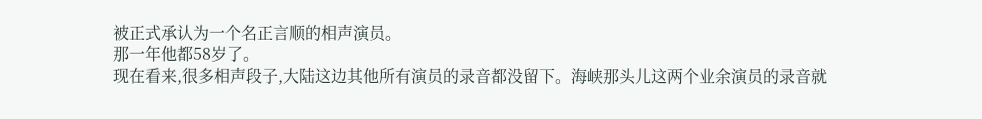被正式承认为一个名正言顺的相声演员。
那一年他都58岁了。
现在看来,很多相声段子,大陆这边其他所有演员的录音都没留下。海峡那头儿这两个业余演员的录音就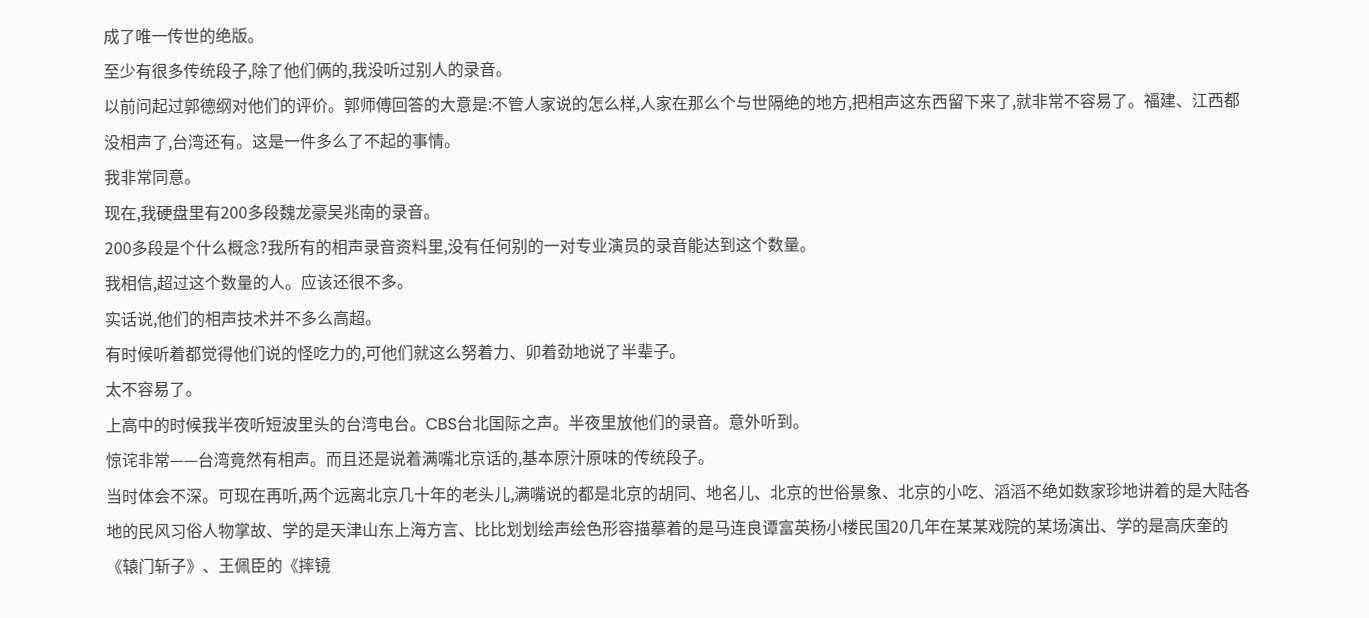成了唯一传世的绝版。
至少有很多传统段子,除了他们俩的,我没听过别人的录音。
以前问起过郭德纲对他们的评价。郭师傅回答的大意是:不管人家说的怎么样,人家在那么个与世隔绝的地方,把相声这东西留下来了,就非常不容易了。福建、江西都没相声了,台湾还有。这是一件多么了不起的事情。
我非常同意。
现在,我硬盘里有200多段魏龙豪吴兆南的录音。
200多段是个什么概念?我所有的相声录音资料里,没有任何别的一对专业演员的录音能达到这个数量。
我相信,超过这个数量的人。应该还很不多。
实话说,他们的相声技术并不多么高超。
有时候听着都觉得他们说的怪吃力的,可他们就这么努着力、卯着劲地说了半辈子。
太不容易了。
上高中的时候我半夜听短波里头的台湾电台。CBS台北国际之声。半夜里放他们的录音。意外听到。
惊诧非常——台湾竟然有相声。而且还是说着满嘴北京话的,基本原汁原味的传统段子。
当时体会不深。可现在再听,两个远离北京几十年的老头儿,满嘴说的都是北京的胡同、地名儿、北京的世俗景象、北京的小吃、滔滔不绝如数家珍地讲着的是大陆各地的民风习俗人物掌故、学的是天津山东上海方言、比比划划绘声绘色形容描摹着的是马连良谭富英杨小楼民国20几年在某某戏院的某场演出、学的是高庆奎的《辕门斩子》、王佩臣的《摔镜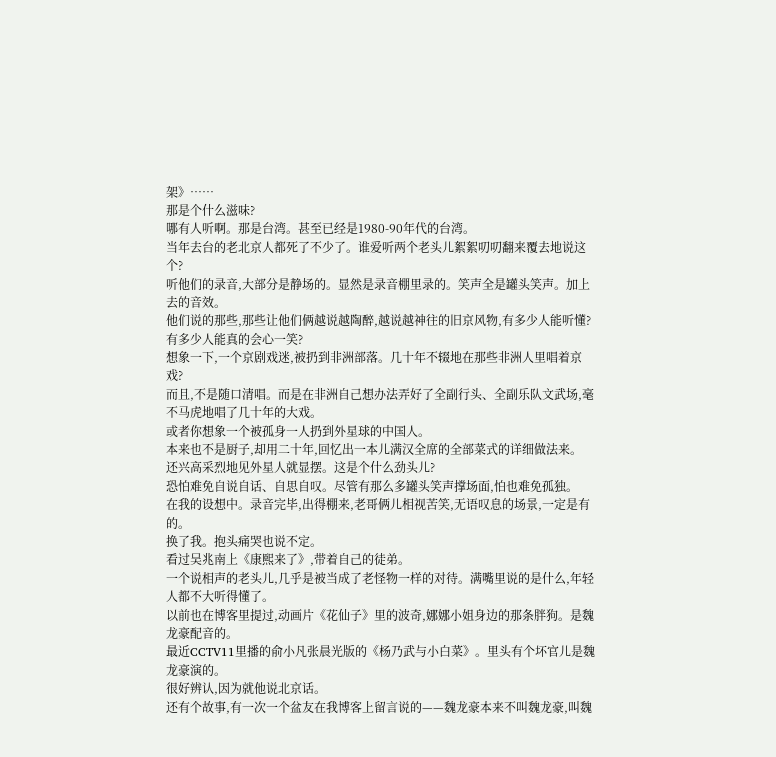架》……
那是个什么滋味?
哪有人听啊。那是台湾。甚至已经是1980-90年代的台湾。
当年去台的老北京人都死了不少了。谁爱听两个老头儿絮絮叨叨翻来覆去地说这个?
听他们的录音,大部分是静场的。显然是录音棚里录的。笑声全是罐头笑声。加上去的音效。
他们说的那些,那些让他们俩越说越陶醉,越说越神往的旧京风物,有多少人能听懂?有多少人能真的会心一笑?
想象一下,一个京剧戏迷,被扔到非洲部落。几十年不辍地在那些非洲人里唱着京戏?
而且,不是随口清唱。而是在非洲自己想办法弄好了全副行头、全副乐队文武场,毫不马虎地唱了几十年的大戏。
或者你想象一个被孤身一人扔到外星球的中国人。
本来也不是厨子,却用二十年,回忆出一本儿满汉全席的全部菜式的详细做法来。
还兴高采烈地见外星人就显摆。这是个什么劲头儿?
恐怕难免自说自话、自思自叹。尽管有那么多罐头笑声撑场面,怕也难免孤独。
在我的设想中。录音完毕,出得棚来,老哥俩儿相视苦笑,无语叹息的场景,一定是有的。
换了我。抱头痛哭也说不定。
看过吴兆南上《康熙来了》,带着自己的徒弟。
一个说相声的老头儿,几乎是被当成了老怪物一样的对待。满嘴里说的是什么,年轻人都不大听得懂了。
以前也在博客里提过,动画片《花仙子》里的波奇,娜娜小姐身边的那条胖狗。是魏龙豪配音的。
最近CCTV11里播的俞小凡张晨光版的《杨乃武与小白菜》。里头有个坏官儿是魏龙豪演的。
很好辨认,因为就他说北京话。
还有个故事,有一次一个盆友在我博客上留言说的——魏龙豪本来不叫魏龙豪,叫魏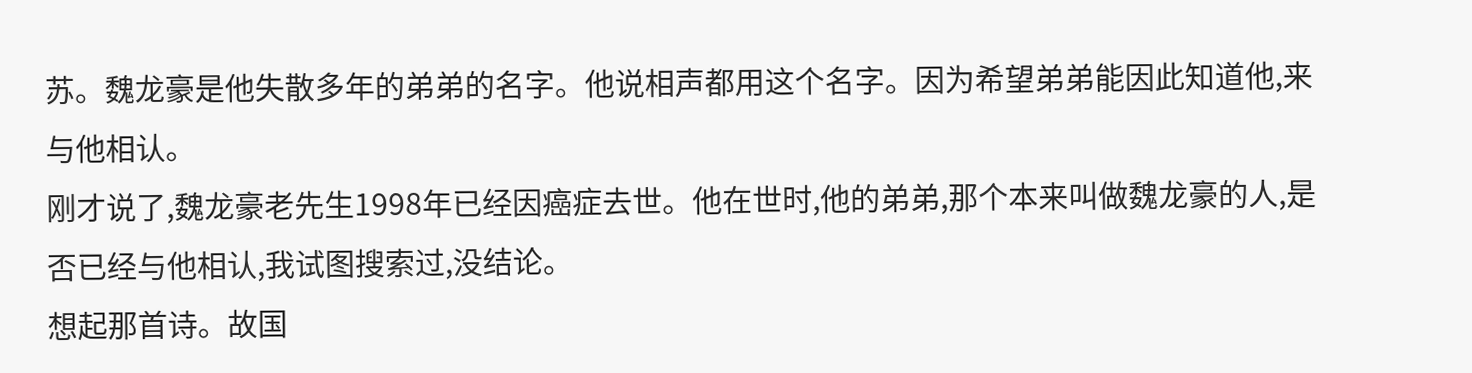苏。魏龙豪是他失散多年的弟弟的名字。他说相声都用这个名字。因为希望弟弟能因此知道他,来与他相认。
刚才说了,魏龙豪老先生1998年已经因癌症去世。他在世时,他的弟弟,那个本来叫做魏龙豪的人,是否已经与他相认,我试图搜索过,没结论。
想起那首诗。故国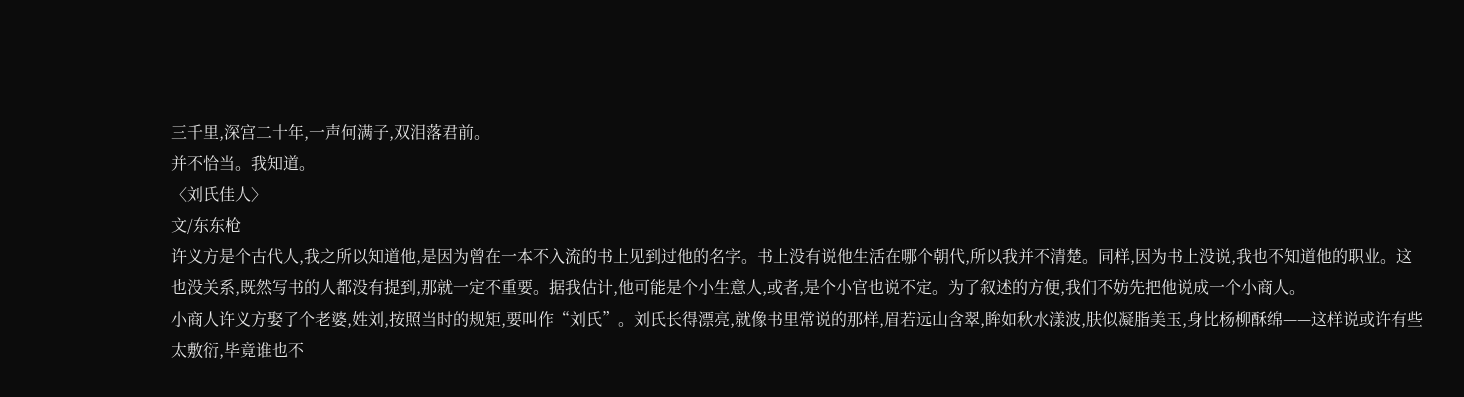三千里,深宫二十年,一声何满子,双泪落君前。
并不恰当。我知道。
〈刘氏佳人〉
文/东东枪
许义方是个古代人,我之所以知道他,是因为曾在一本不入流的书上见到过他的名字。书上没有说他生活在哪个朝代,所以我并不清楚。同样,因为书上没说,我也不知道他的职业。这也没关系,既然写书的人都没有提到,那就一定不重要。据我估计,他可能是个小生意人,或者,是个小官也说不定。为了叙述的方便,我们不妨先把他说成一个小商人。
小商人许义方娶了个老婆,姓刘,按照当时的规矩,要叫作“刘氏”。刘氏长得漂亮,就像书里常说的那样,眉若远山含翠,眸如秋水漾波,肤似凝脂美玉,身比杨柳酥绵——这样说或许有些太敷衍,毕竟谁也不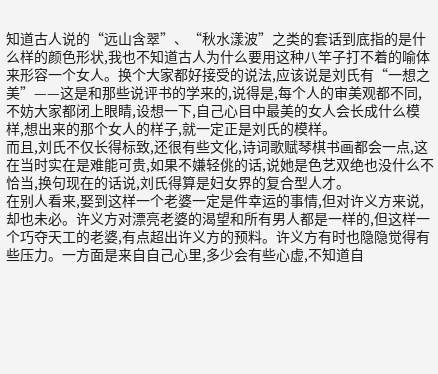知道古人说的“远山含翠”、“秋水漾波”之类的套话到底指的是什么样的颜色形状,我也不知道古人为什么要用这种八竿子打不着的喻体来形容一个女人。换个大家都好接受的说法,应该说是刘氏有“一想之美”——这是和那些说评书的学来的,说得是,每个人的审美观都不同,不妨大家都闭上眼睛,设想一下,自己心目中最美的女人会长成什么模样,想出来的那个女人的样子,就一定正是刘氏的模样。
而且,刘氏不仅长得标致,还很有些文化,诗词歌赋琴棋书画都会一点,这在当时实在是难能可贵,如果不嫌轻佻的话,说她是色艺双绝也没什么不恰当,换句现在的话说,刘氏得算是妇女界的复合型人才。
在别人看来,娶到这样一个老婆一定是件幸运的事情,但对许义方来说,却也未必。许义方对漂亮老婆的渴望和所有男人都是一样的,但这样一个巧夺天工的老婆,有点超出许义方的预料。许义方有时也隐隐觉得有些压力。一方面是来自自己心里,多少会有些心虚,不知道自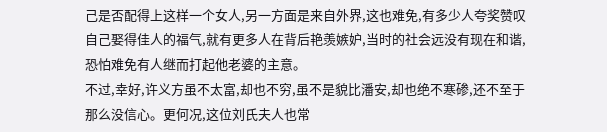己是否配得上这样一个女人,另一方面是来自外界,这也难免,有多少人夸奖赞叹自己娶得佳人的福气,就有更多人在背后艳羡嫉妒,当时的社会远没有现在和谐,恐怕难免有人继而打起他老婆的主意。
不过,幸好,许义方虽不太富,却也不穷,虽不是貌比潘安,却也绝不寒碜,还不至于那么没信心。更何况,这位刘氏夫人也常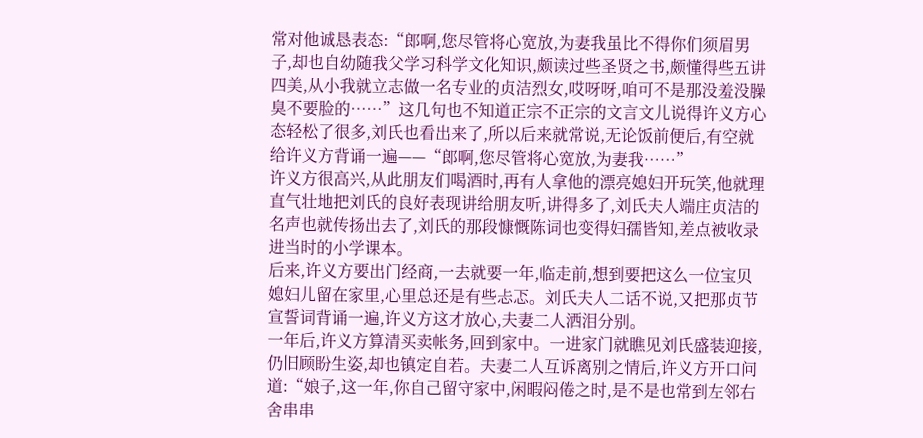常对他诚恳表态:“郎啊,您尽管将心宽放,为妻我虽比不得你们须眉男子,却也自幼随我父学习科学文化知识,颇读过些圣贤之书,颇懂得些五讲四美,从小我就立志做一名专业的贞洁烈女,哎呀呀,咱可不是那没羞没臊臭不要脸的……”这几句也不知道正宗不正宗的文言文儿说得许义方心态轻松了很多,刘氏也看出来了,所以后来就常说,无论饭前便后,有空就给许义方背诵一遍——“郎啊,您尽管将心宽放,为妻我……”
许义方很高兴,从此朋友们喝酒时,再有人拿他的漂亮媳妇开玩笑,他就理直气壮地把刘氏的良好表现讲给朋友听,讲得多了,刘氏夫人端庄贞洁的名声也就传扬出去了,刘氏的那段慷慨陈词也变得妇孺皆知,差点被收录进当时的小学课本。
后来,许义方要出门经商,一去就要一年,临走前,想到要把这么一位宝贝媳妇儿留在家里,心里总还是有些忐忑。刘氏夫人二话不说,又把那贞节宣誓词背诵一遍,许义方这才放心,夫妻二人洒泪分别。
一年后,许义方算清买卖帐务,回到家中。一进家门就瞧见刘氏盛装迎接,仍旧顾盼生姿,却也镇定自若。夫妻二人互诉离别之情后,许义方开口问道:“娘子,这一年,你自己留守家中,闲暇闷倦之时,是不是也常到左邻右舍串串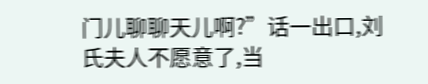门儿聊聊天儿啊?”话一出口,刘氏夫人不愿意了,当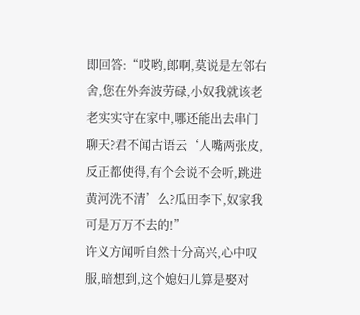即回答:“哎哟,郎啊,莫说是左邻右舍,您在外奔波劳碌,小奴我就该老老实实守在家中,哪还能出去串门聊天?君不闻古语云‘人嘴两张皮,反正都使得,有个会说不会听,跳进黄河洗不清’么?瓜田李下,奴家我可是万万不去的!”
许义方闻听自然十分高兴,心中叹服,暗想到,这个媳妇儿算是娶对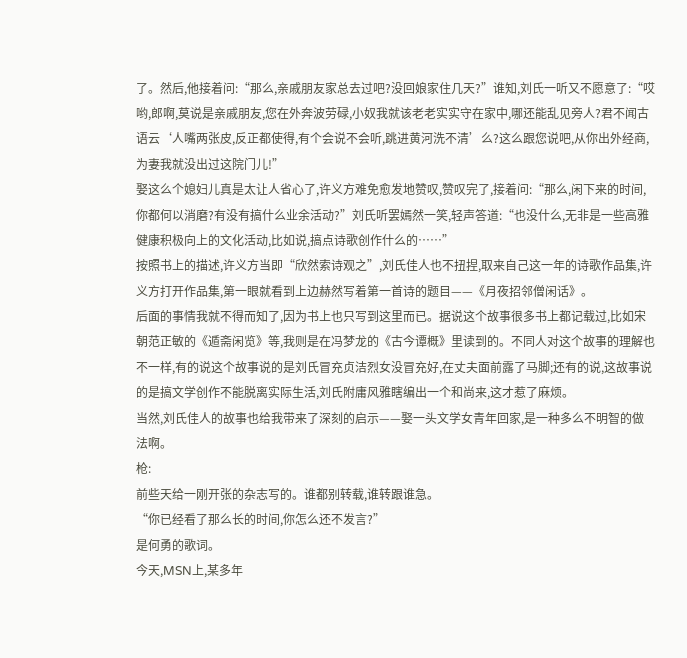了。然后,他接着问:“那么,亲戚朋友家总去过吧?没回娘家住几天?”谁知,刘氏一听又不愿意了:“哎哟,郎啊,莫说是亲戚朋友,您在外奔波劳碌,小奴我就该老老实实守在家中,哪还能乱见旁人?君不闻古语云‘人嘴两张皮,反正都使得,有个会说不会听,跳进黄河洗不清’么?这么跟您说吧,从你出外经商,为妻我就没出过这院门儿!”
娶这么个媳妇儿真是太让人省心了,许义方难免愈发地赞叹,赞叹完了,接着问:“那么,闲下来的时间,你都何以消磨?有没有搞什么业余活动?”刘氏听罢嫣然一笑,轻声答道:“也没什么,无非是一些高雅健康积极向上的文化活动,比如说,搞点诗歌创作什么的……”
按照书上的描述,许义方当即“欣然索诗观之”,刘氏佳人也不扭捏,取来自己这一年的诗歌作品集,许义方打开作品集,第一眼就看到上边赫然写着第一首诗的题目——《月夜招邻僧闲话》。
后面的事情我就不得而知了,因为书上也只写到这里而已。据说这个故事很多书上都记载过,比如宋朝范正敏的《遁斋闲览》等,我则是在冯梦龙的《古今谭概》里读到的。不同人对这个故事的理解也不一样,有的说这个故事说的是刘氏冒充贞洁烈女没冒充好,在丈夫面前露了马脚;还有的说,这故事说的是搞文学创作不能脱离实际生活,刘氏附庸风雅瞎编出一个和尚来,这才惹了麻烦。
当然,刘氏佳人的故事也给我带来了深刻的启示——娶一头文学女青年回家,是一种多么不明智的做法啊。
枪:
前些天给一刚开张的杂志写的。谁都别转载,谁转跟谁急。
“你已经看了那么长的时间,你怎么还不发言?”
是何勇的歌词。
今天,MSN上,某多年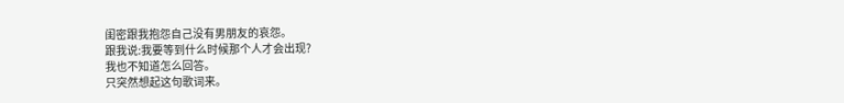闺密跟我抱怨自己没有男朋友的哀怨。
跟我说:我要等到什么时候那个人才会出现?
我也不知道怎么回答。
只突然想起这句歌词来。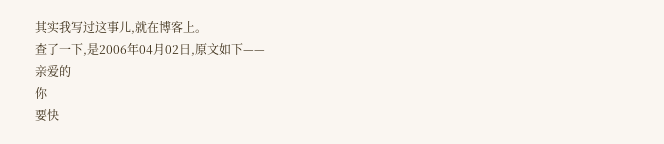其实我写过这事儿,就在博客上。
查了一下,是2006年04月02日,原文如下——
亲爱的
你
要快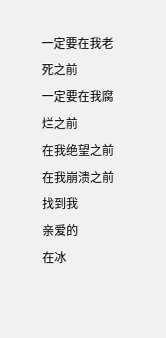一定要在我老死之前
一定要在我腐烂之前
在我绝望之前
在我崩溃之前
找到我
亲爱的
在冰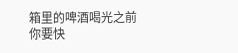箱里的啤酒喝光之前
你要快